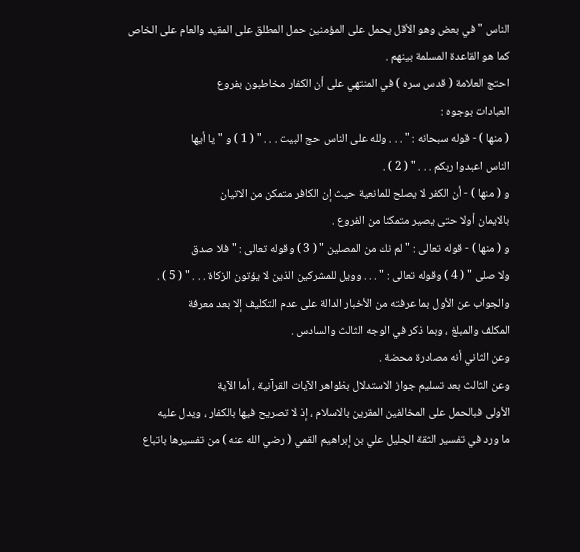الناس " في بعض وهو الأقل يحمل على المؤمنين حمل المطلق على المقيد والعام على الخاص
كما هو القاعدة المسلمة بينهم .
احتج العلامة ( قدس سره ) في المنتهي على أن الكفار مخاطبون بفروع
العبادات بوجوه :
( منها ) - قوله سبحانه : " . . . ولله على الناس حج البيت . . . " ( 1 ) و " يا أيها
الناس اعبدوا ربكم . . . " ( 2 ) .
و ( منها ) - أن الكفر لا يصلح للمانعية حيث إن الكافر متمكن من الاتيان
بالايمان أولا حتى يصير متمكنا من الفروع .
و ( منها ) - قوله تعالى : " لم نك من المصلين " ( 3 ) وقوله تعالى : " فلا صدق
ولا صلى " ( 4 ) وقوله تعالى : " . . . وويل للمشركين الذين لا يؤتون الزكاة . . . " ( 5 ) .
والجواب عن الأول بما عرفته من الأخبار الدالة على عدم التكليف إلا بعد معرفة
المكلف والمبلغ ، وبما ذكر في الوجه الثالث والسادس .
وعن الثاني أنه مصادرة محضة .
وعن الثالث بعد تسليم جواز الاستدلال بظواهر الآيات القرآنية ، أما الآية
الأولى فبالحمل على المخالفين المقرين بالاسلام ، إذ لا تصريح فيها بالكفار ، ويدل عليه
ما ورد في تفسير الثقة الجليل علي بن إبراهيم القمي ( رضي الله عنه ) من تفسيرها باتباع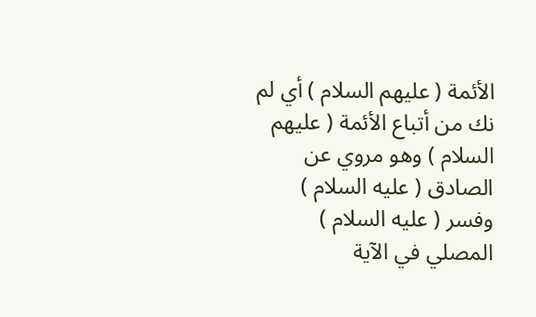الأئمة ( عليهم السلام ) أي لم نك من أتباع الأئمة ( عليهم السلام ) وهو مروي عن
الصادق ( عليه السلام ) وفسر ( عليه السلام ) المصلي في الآية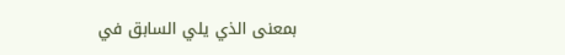بمعنى الذي يلي السابق في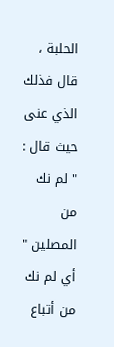الحلبة ، قال فذلك الذي عنى حيث قال : " لم نك من المصلين " أي لم نك من أتباع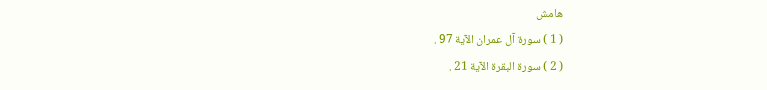هامش
( 1 ) سورة آل عمران الآية 97 .
( 2 ) سورة البقرة الآية 21 .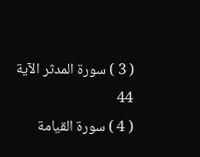( 3 ) سورة المدثر الآية 44
( 4 ) سورة القيامة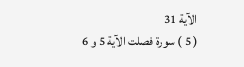الآية 31
( 5 ) سورة فصلت الآية 5 و 6